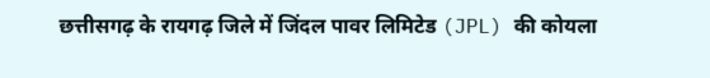छत्तीसगढ़ के रायगढ़ जिले में जिंदल पावर लिमिटेड (JPL) की कोयला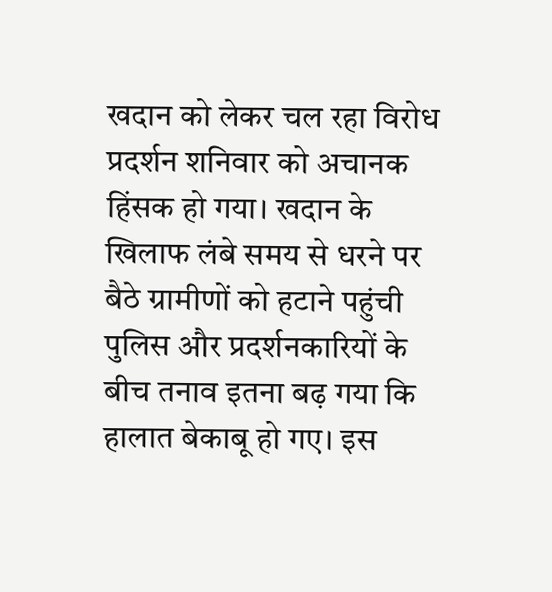खदान को लेकर चल रहा विरोध प्रदर्शन शनिवार को अचानक हिंसक हो गया। खदान के खिलाफ लंबे समय से धरने पर बैठे ग्रामीणों को हटाने पहुंची पुलिस और प्रदर्शनकारियों के बीच तनाव इतना बढ़ गया कि हालात बेकाबू हो गए। इस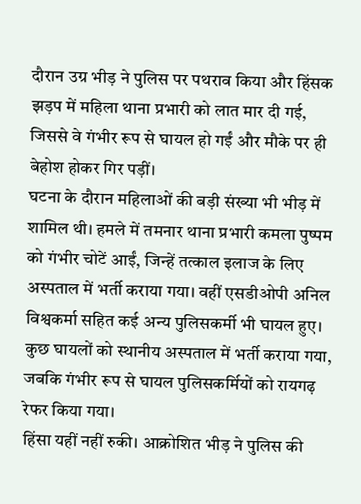दौरान उग्र भीड़ ने पुलिस पर पथराव किया और हिंसक झड़प में महिला थाना प्रभारी को लात मार दी गई, जिससे वे गंभीर रूप से घायल हो गईं और मौके पर ही बेहोश होकर गिर पड़ीं।
घटना के दौरान महिलाओं की बड़ी संख्या भी भीड़ में शामिल थी। हमले में तमनार थाना प्रभारी कमला पुष्पम को गंभीर चोटें आईं, जिन्हें तत्काल इलाज के लिए अस्पताल में भर्ती कराया गया। वहीं एसडीओपी अनिल विश्वकर्मा सहित कई अन्य पुलिसकर्मी भी घायल हुए। कुछ घायलों को स्थानीय अस्पताल में भर्ती कराया गया, जबकि गंभीर रूप से घायल पुलिसकर्मियों को रायगढ़ रेफर किया गया।
हिंसा यहीं नहीं रुकी। आक्रोशित भीड़ ने पुलिस की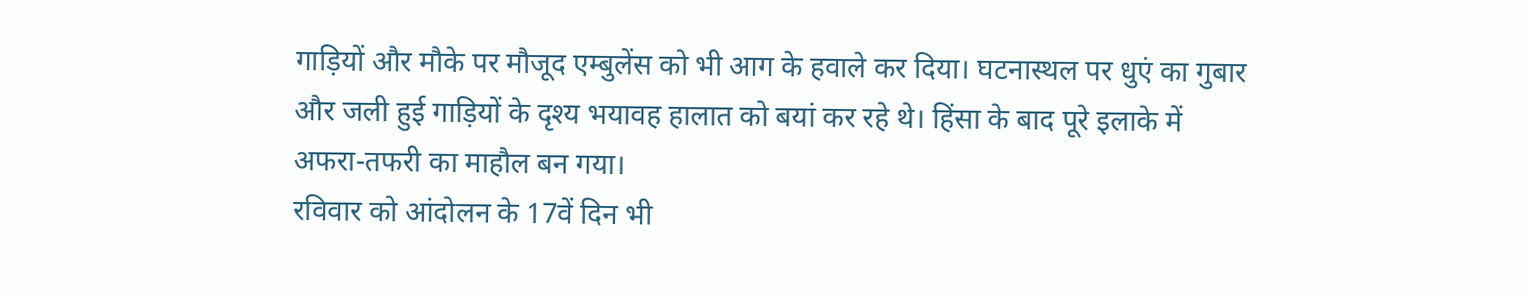गाड़ियों और मौके पर मौजूद एम्बुलेंस को भी आग के हवाले कर दिया। घटनास्थल पर धुएं का गुबार और जली हुई गाड़ियों के दृश्य भयावह हालात को बयां कर रहे थे। हिंसा के बाद पूरे इलाके में अफरा-तफरी का माहौल बन गया।
रविवार को आंदोलन के 17वें दिन भी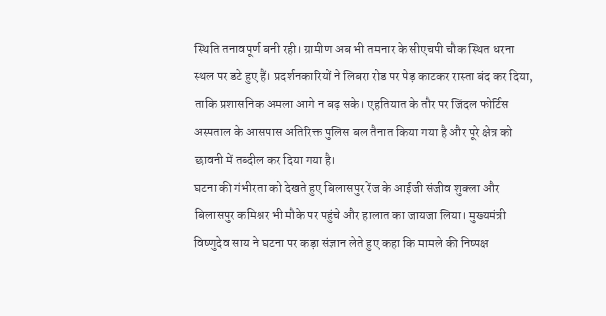स्थिति तनावपूर्ण बनी रही। ग्रामीण अब भी तमनार के सीएचपी चौक स्थित धरना स्थल पर डटे हुए हैं। प्रदर्शनकारियों ने लिबरा रोड पर पेड़ काटकर रास्ता बंद कर दिया, ताकि प्रशासनिक अमला आगे न बढ़ सके। एहतियात के तौर पर जिंदल फोर्टिस अस्पताल के आसपास अतिरिक्त पुलिस बल तैनात किया गया है और पूरे क्षेत्र को छावनी में तब्दील कर दिया गया है।
घटना की गंभीरता को देखते हुए बिलासपुर रेंज के आईजी संजीव शुक्ला और बिलासपुर कमिश्नर भी मौके पर पहुंचे और हालात का जायजा लिया। मुख्यमंत्री विष्णुदेव साय ने घटना पर कड़ा संज्ञान लेते हुए कहा कि मामले की निष्पक्ष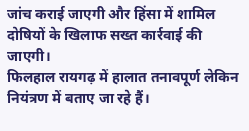जांच कराई जाएगी और हिंसा में शामिल दोषियों के खिलाफ सख्त कार्रवाई की जाएगी।
फिलहाल रायगढ़ में हालात तनावपूर्ण लेकिन नियंत्रण में बताए जा रहे हैं।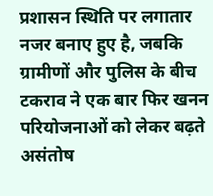प्रशासन स्थिति पर लगातार नजर बनाए हुए है, जबकि ग्रामीणों और पुलिस के बीच टकराव ने एक बार फिर खनन परियोजनाओं को लेकर बढ़ते असंतोष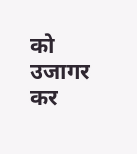को उजागर कर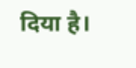दिया है।